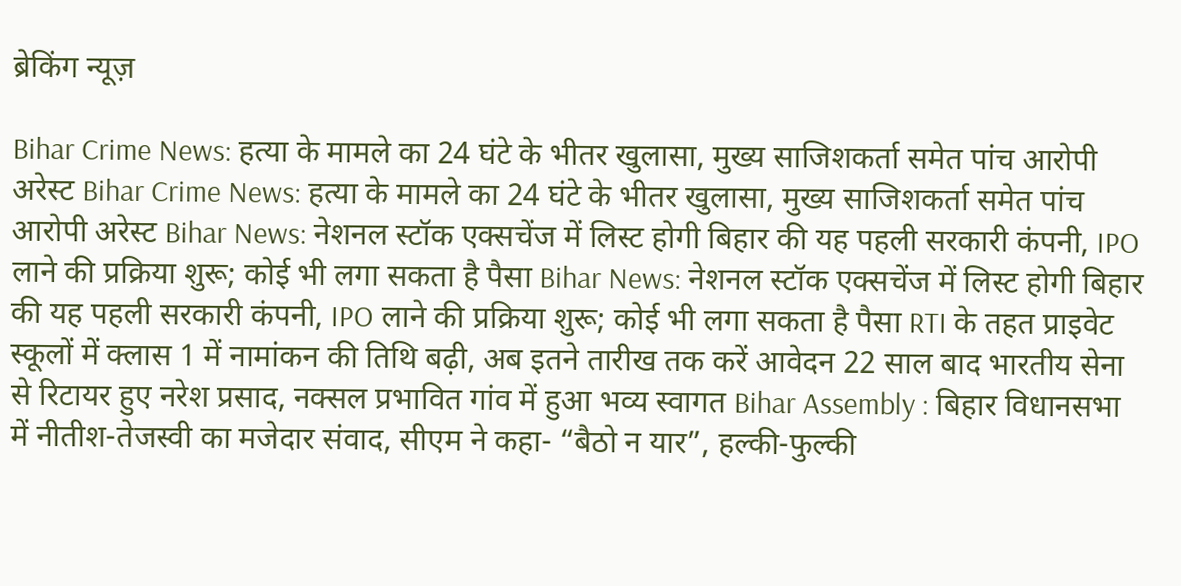ब्रेकिंग न्यूज़

Bihar Crime News: हत्या के मामले का 24 घंटे के भीतर खुलासा, मुख्य साजिशकर्ता समेत पांच आरोपी अरेस्ट Bihar Crime News: हत्या के मामले का 24 घंटे के भीतर खुलासा, मुख्य साजिशकर्ता समेत पांच आरोपी अरेस्ट Bihar News: नेशनल स्टॉक एक्सचेंज में लिस्ट होगी बिहार की यह पहली सरकारी कंपनी, IPO लाने की प्रक्रिया शुरू; कोई भी लगा सकता है पैसा Bihar News: नेशनल स्टॉक एक्सचेंज में लिस्ट होगी बिहार की यह पहली सरकारी कंपनी, IPO लाने की प्रक्रिया शुरू; कोई भी लगा सकता है पैसा RTI के तहत प्राइवेट स्कूलों में क्लास 1 में नामांकन की तिथि बढ़ी, अब इतने तारीख तक करें आवेदन 22 साल बाद भारतीय सेना से रिटायर हुए नरेश प्रसाद, नक्सल प्रभावित गांव में हुआ भव्य स्वागत Bihar Assembly : बिहार विधानसभा में नीतीश-तेजस्वी का मजेदार संवाद, सीएम ने कहा- “बैठो न यार”, हल्की-फुल्की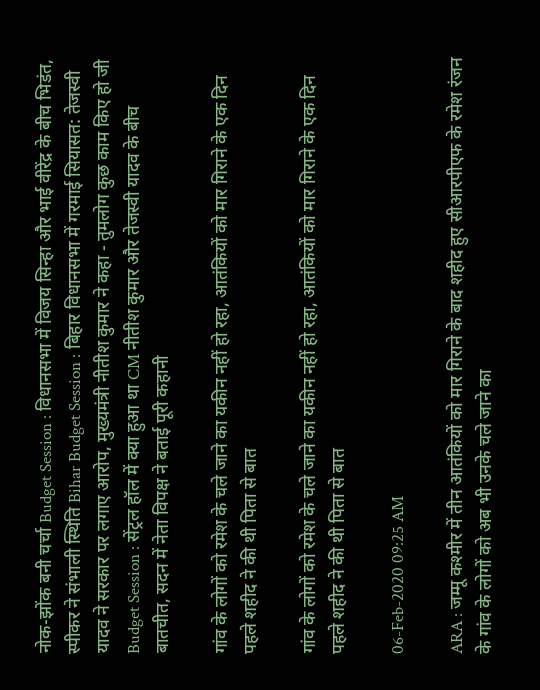नोक-झोंक बनी चर्चा Budget Session : विधानसभा में विजय सिन्हा और भाई वीरेंद्र के बीच भिडंत, स्पीकर ने संभाली स्थिति Bihar Budget Session : बिहार विधानसभा में गरमाई सियासत: तेजस्वी यादव ने सरकार पर लगाए आरोप, मुख्यमंत्री नीतीश कुमार ने कहा - तुमलोग कुछ काम किए हो जी Budget Session : सेंट्रल हॉल में क्या हुआ था CM नीतीश कुमार और तेजस्वी यादव के बीच बातचीत, सदन में नेता विपक्ष ने बताई पूरी कहानी

गांव के लोगों को रमेश के चले जाने का यकीन नहीं हो रहा, आतंकियों को मार गिराने के एक दिन पहले शहीद ने की थी पिता से बात

गांव के लोगों को रमेश के चले जाने का यकीन नहीं हो रहा, आतंकियों को मार गिराने के एक दिन पहले शहीद ने की थी पिता से बात

06-Feb-2020 09:25 AM

ARA : जम्मू कश्मीर में तीन आतंकियों को मार गिराने के बाद शहीद हुए सीआरपीएफ के रमेश रंजन के गांव के लोगों को अब भी उनके चले जाने का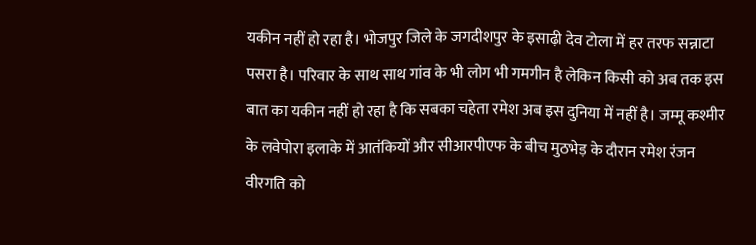यकीन नहीं हो रहा है। भोजपुर जिले के जगदीशपुर के इसाढ़ी देव टोला में हर तरफ सन्नाटा पसरा है। परिवार के साथ साथ गांव के भी लोग भी गमगीन है लेकिन किसी को अब तक इस बात का यकीन नहीं हो रहा है कि सबका चहेता रमेश अब इस दुनिया में नहीं है। जम्मू कश्मीर के लवेपोरा इलाके में आतंकियों और सीआरपीएफ के बीच मुठभेड़ के दौरान रमेश रंजन वीरगति को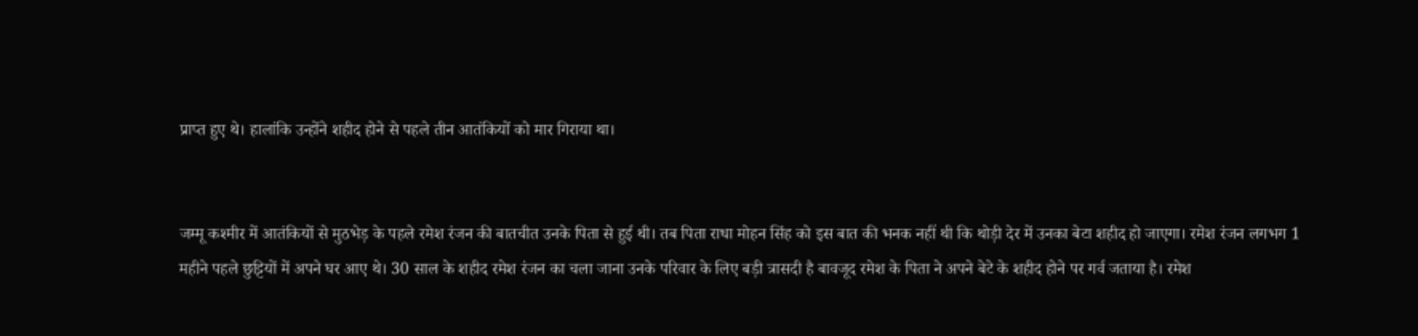प्राप्त हुए थे। हालांकि उन्होंने शहीद होने से पहले तीन आतंकियों को मार गिराया था।


जम्मू कश्मीर में आतंकियों से मुठभेड़ के पहले रमेश रंजन की बातचीत उनके पिता से हुई थी। तब पिता राधा मोहन सिंह को इस बात की भनक नहीं थी कि थोड़ी देर में उनका बेटा शहीद हो जाएगा। रमेश रंजन लगभग 1 महीने पहले छुट्टियों में अपने घर आए थे। 30 साल के शहीद रमेश रंजन का चला जाना उनके परिवार के लिए बड़ी त्रासदी है बावजूद रमेश के पिता ने अपने बेटे के शहीद होने पर गर्व जताया है। रमेश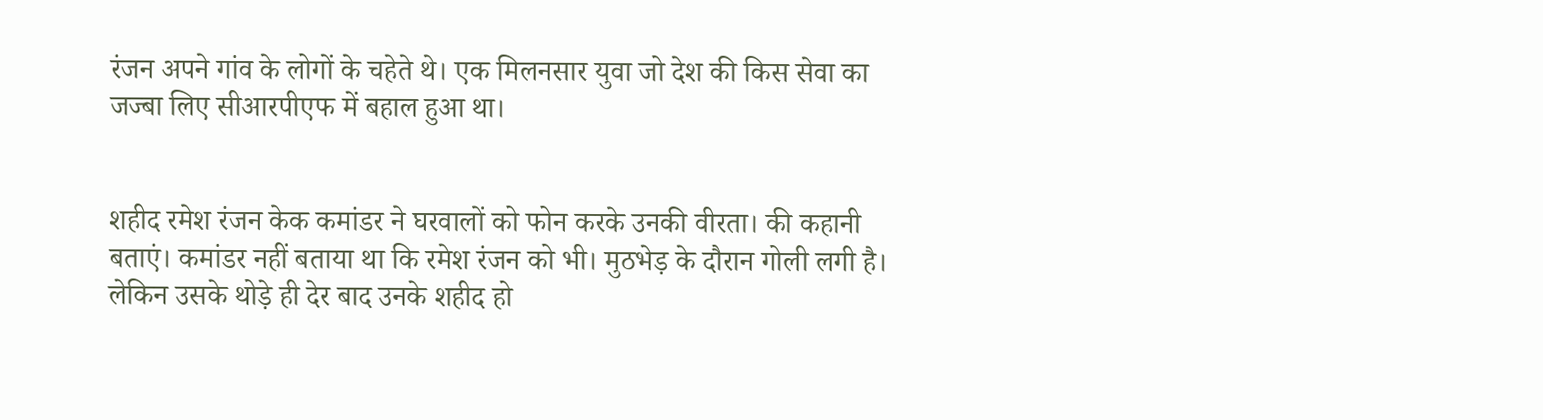रंजन अपने गांव के लोगों के चहेते थे। एक मिलनसार युवा जो देश की किस सेवा का जज्बा लिए सीआरपीएफ में बहाल हुआ था।


शहीद रमेश रंजन केक कमांडर ने घरवालों को फोन करके उनकी वीरता। की कहानी बताएं। कमांडर नहीं बताया था कि रमेश रंजन को भी। मुठभेड़ के दौरान गोली लगी है। लेकिन उसके थोड़े ही देर बाद उनके शहीद हो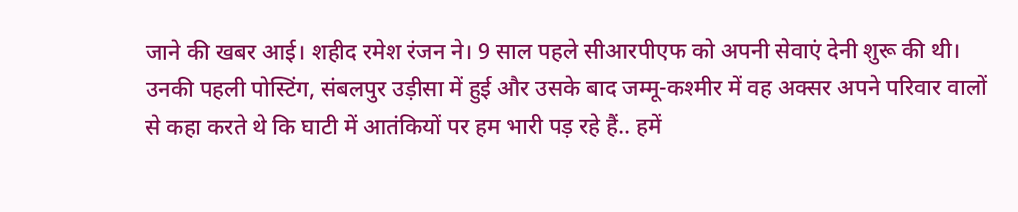जाने की खबर आई। शहीद रमेश रंजन ने। 9 साल पहले सीआरपीएफ को अपनी सेवाएं देनी शुरू की थी। उनकी पहली पोस्टिंग, संबलपुर उड़ीसा में हुई और उसके बाद जम्मू-कश्मीर में वह अक्सर अपने परिवार वालों से कहा करते थे कि घाटी में आतंकियों पर हम भारी पड़ रहे हैं.. हमें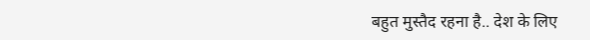बहुत मुस्तैद रहना है.. देश के लिए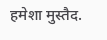हमेशा मुस्तैद.